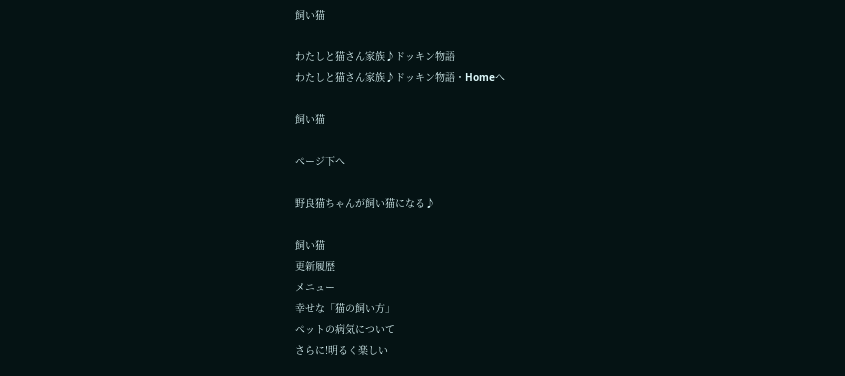飼い猫

わたしと猫さん家族♪ドッキン物語
わたしと猫さん家族♪ドッキン物語・Homeへ

飼い猫

ページ下へ

野良猫ちゃんが飼い猫になる♪

飼い猫
更新履歴
メニュー
幸せな「猫の飼い方」
ペットの病気について
さらに!明るく楽しい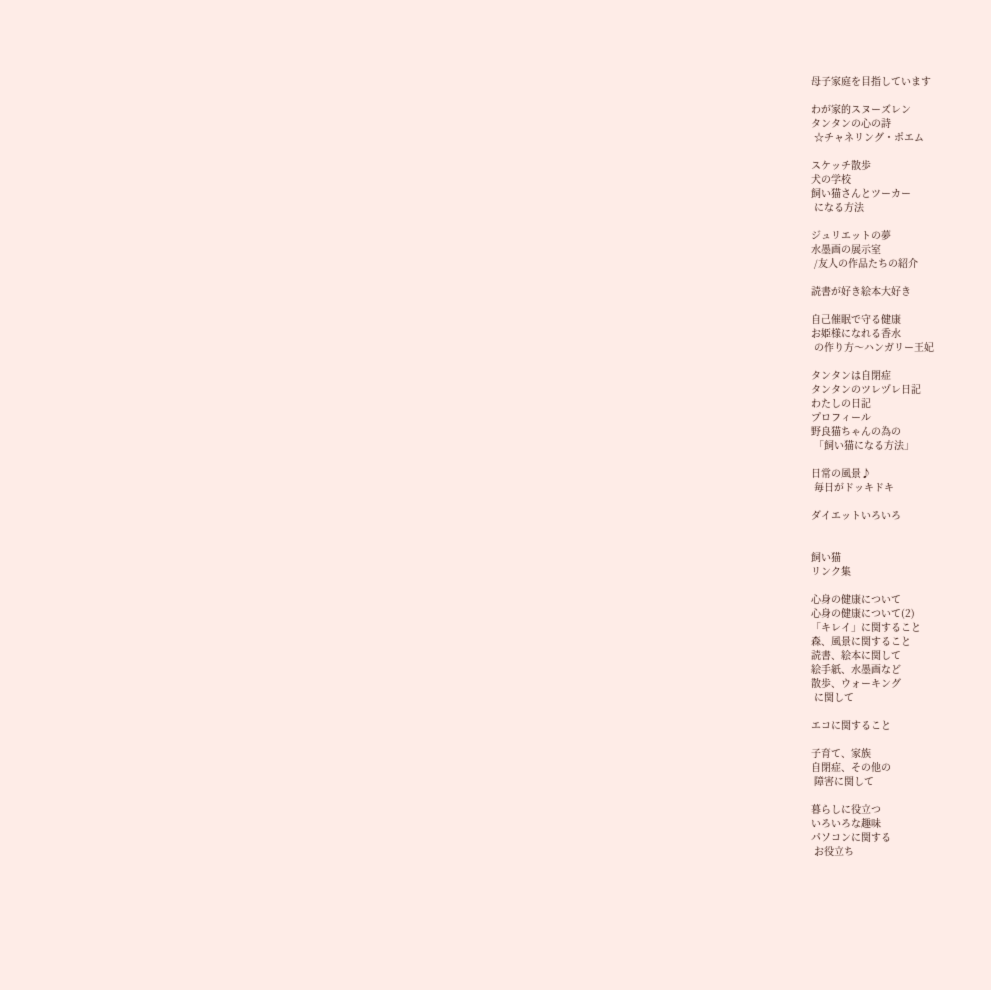母子家庭を目指しています

わが家的スヌーズレン
タンタンの心の詩
 ☆チャネリング・ポエム

スケッチ散歩
犬の学校
飼い猫さんとツーカー
 になる方法

ジュリエットの夢
水墨画の展示室
 /友人の作品たちの紹介

読書が好き絵本大好き

自己催眠で守る健康
お姫様になれる香水
 の作り方〜ハンガリー王妃

タンタンは自閉症
タンタンのツレヅレ日記
わたしの日記
プロフィール
野良猫ちゃんの為の
 「飼い猫になる方法」

日常の風景♪
 毎日がドッキドキ

ダイエットいろいろ


飼い猫
リンク集

心身の健康について
心身の健康について(2)
「キレイ」に関すること
森、風景に関すること
読書、絵本に関して
絵手紙、水墨画など
散歩、ウォーキング
 に関して

エコに関すること

子育て、家族
自閉症、その他の
 障害に関して

暮らしに役立つ
いろいろな趣味
パソコンに関する
 お役立ち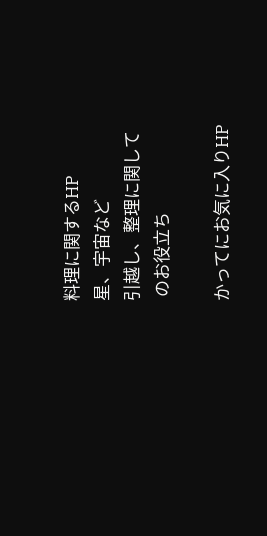料理に関するHP
星、宇宙など
引越し、整理に関して
 のお役立ち

かってにお気に入りHP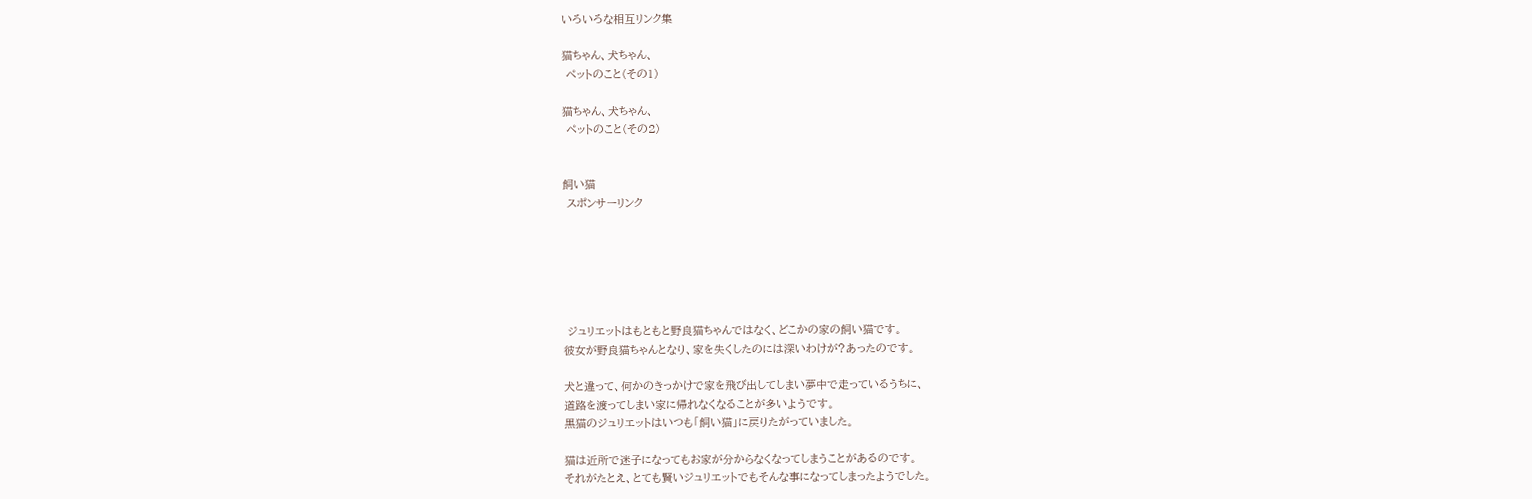いろいろな相互リンク集

猫ちゃん、犬ちゃん、
 ペットのこと(その1)

猫ちゃん、犬ちゃん、
 ペットのこと(その2)


飼い猫
 スポンサーリンク






 ジュリエットはもともと野良猫ちゃんではなく、どこかの家の飼い猫です。
彼女が野良猫ちゃんとなり、家を失くしたのには深いわけが?あったのです。

犬と違って、何かのきっかけで家を飛び出してしまい夢中で走っているうちに、
道路を渡ってしまい家に帰れなくなることが多いようです。
黒猫のジュリエットはいつも「飼い猫」に戻りたがっていました。

猫は近所で迷子になってもお家が分からなくなってしまうことがあるのです。
それがたとえ、とても賢いジュリエットでもそんな事になってしまったようでした。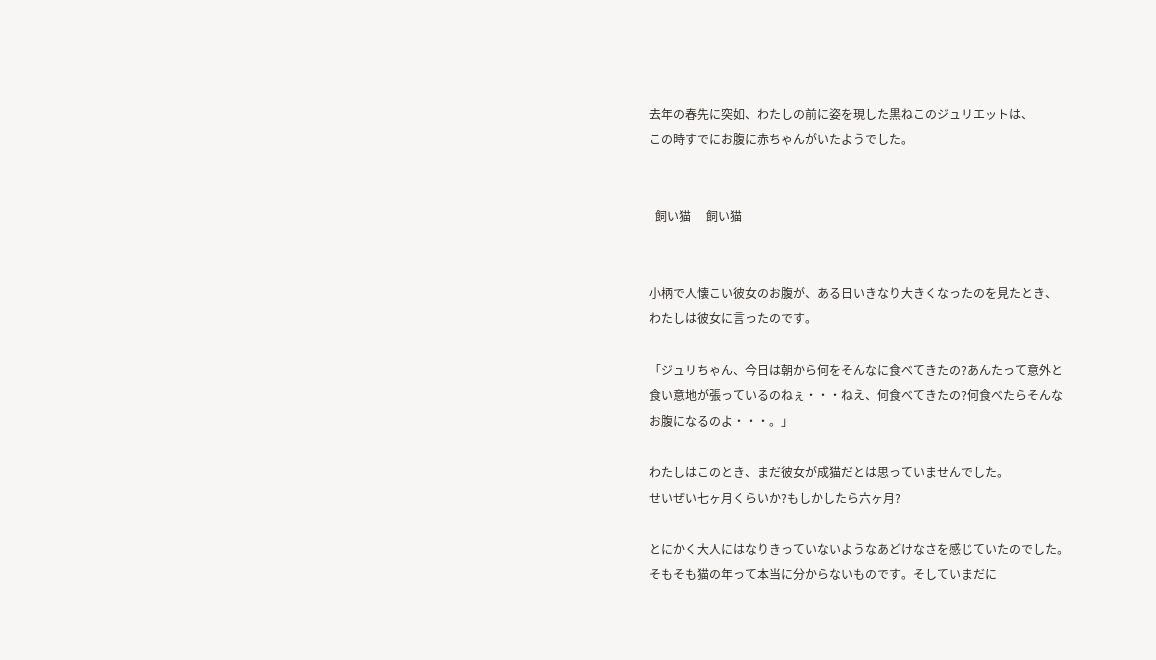去年の春先に突如、わたしの前に姿を現した黒ねこのジュリエットは、
この時すでにお腹に赤ちゃんがいたようでした。


  飼い猫     飼い猫


小柄で人懐こい彼女のお腹が、ある日いきなり大きくなったのを見たとき、
わたしは彼女に言ったのです。

「ジュリちゃん、今日は朝から何をそんなに食べてきたの?あんたって意外と
食い意地が張っているのねぇ・・・ねえ、何食べてきたの?何食べたらそんな
お腹になるのよ・・・。」

わたしはこのとき、まだ彼女が成猫だとは思っていませんでした。
せいぜい七ヶ月くらいか?もしかしたら六ヶ月?

とにかく大人にはなりきっていないようなあどけなさを感じていたのでした。
そもそも猫の年って本当に分からないものです。そしていまだに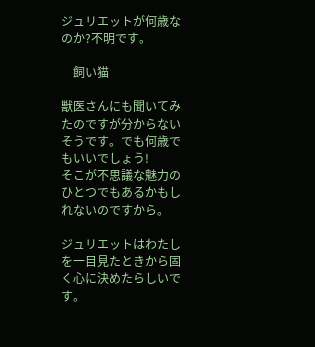ジュリエットが何歳なのか?不明です。

    飼い猫

獣医さんにも聞いてみたのですが分からないそうです。でも何歳でもいいでしょう!
そこが不思議な魅力のひとつでもあるかもしれないのですから。

ジュリエットはわたしを一目見たときから固く心に決めたらしいです。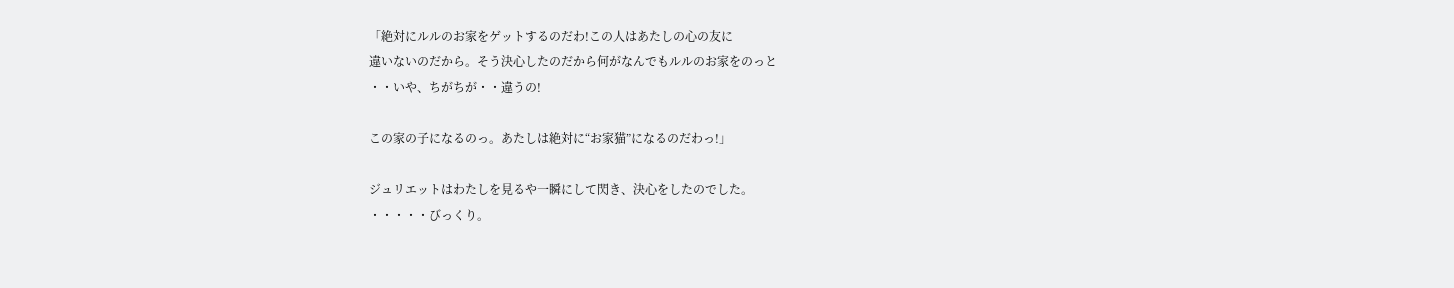「絶対にルルのお家をゲットするのだわ!この人はあたしの心の友に
違いないのだから。そう決心したのだから何がなんでもルルのお家をのっと
・・いや、ちがちが・・違うの!

この家の子になるのっ。あたしは絶対に“お家猫”になるのだわっ!」

ジュリエットはわたしを見るや一瞬にして閃き、決心をしたのでした。
・・・・・びっくり。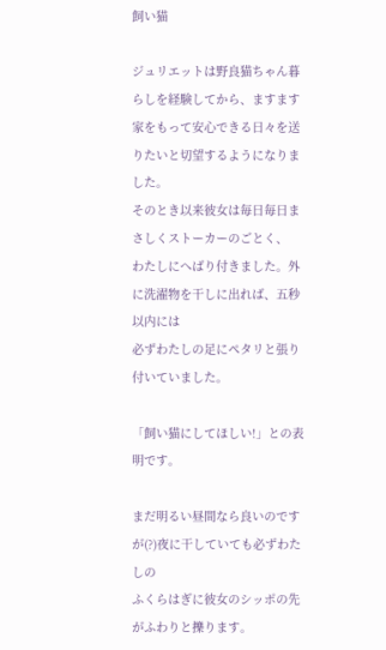飼い猫

ジュリエットは野良猫ちゃん暮らしを経験してから、ますます
家をもって安心できる日々を送りたいと切望するようになりました。
そのとき以来彼女は毎日毎日まさしくストーカーのごとく、
わたしにへばり付きました。外に洗濯物を干しに出れば、五秒以内には
必ずわたしの足にペタリと張り付いていました。

「飼い猫にしてほしい!」との表明です。

まだ明るい昼間なら良いのですが(?)夜に干していても必ずわたしの
ふくらはぎに彼女のシッポの先がふわりと擽ります。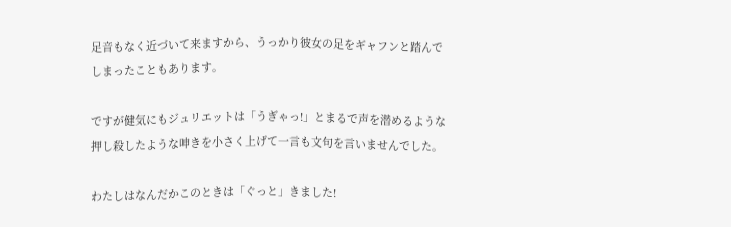足音もなく近づいて来ますから、うっかり彼女の足をギャフンと踏んで
しまったこともあります。

ですが健気にもジュリエットは「うぎゃっ!」とまるで声を潜めるような
押し殺したような呻きを小さく上げて一言も文句を言いませんでした。

わたしはなんだかこのときは「ぐっと」きました!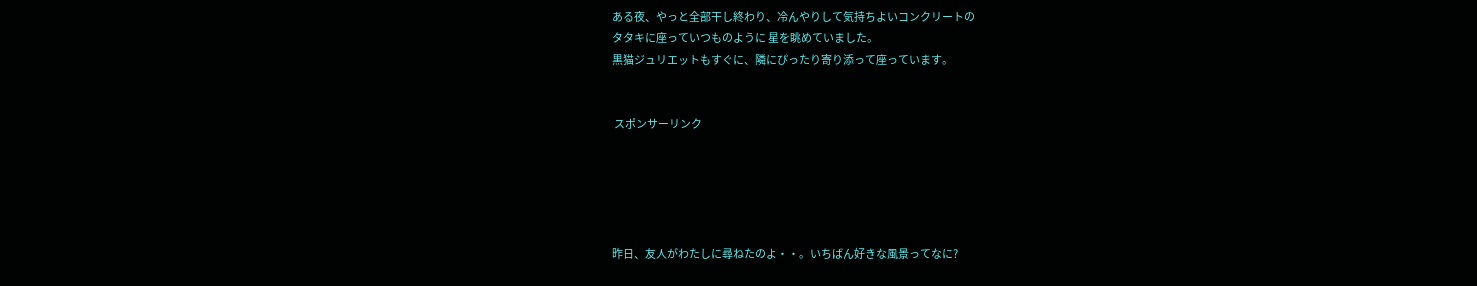ある夜、やっと全部干し終わり、冷んやりして気持ちよいコンクリートの
タタキに座っていつものように 星を眺めていました。
黒猫ジュリエットもすぐに、隣にぴったり寄り添って座っています。


 スポンサーリンク





昨日、友人がわたしに尋ねたのよ・・。いちばん好きな風景ってなに?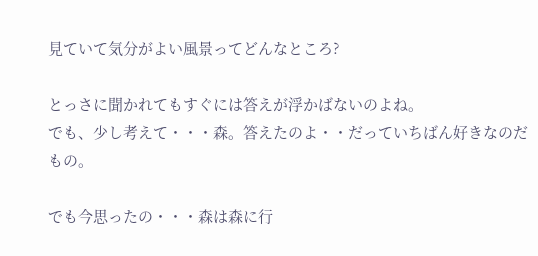見ていて気分がよい風景ってどんなところ?

とっさに聞かれてもすぐには答えが浮かばないのよね。
でも、少し考えて・・・森。答えたのよ・・だっていちばん好きなのだもの。

でも今思ったの・・・森は森に行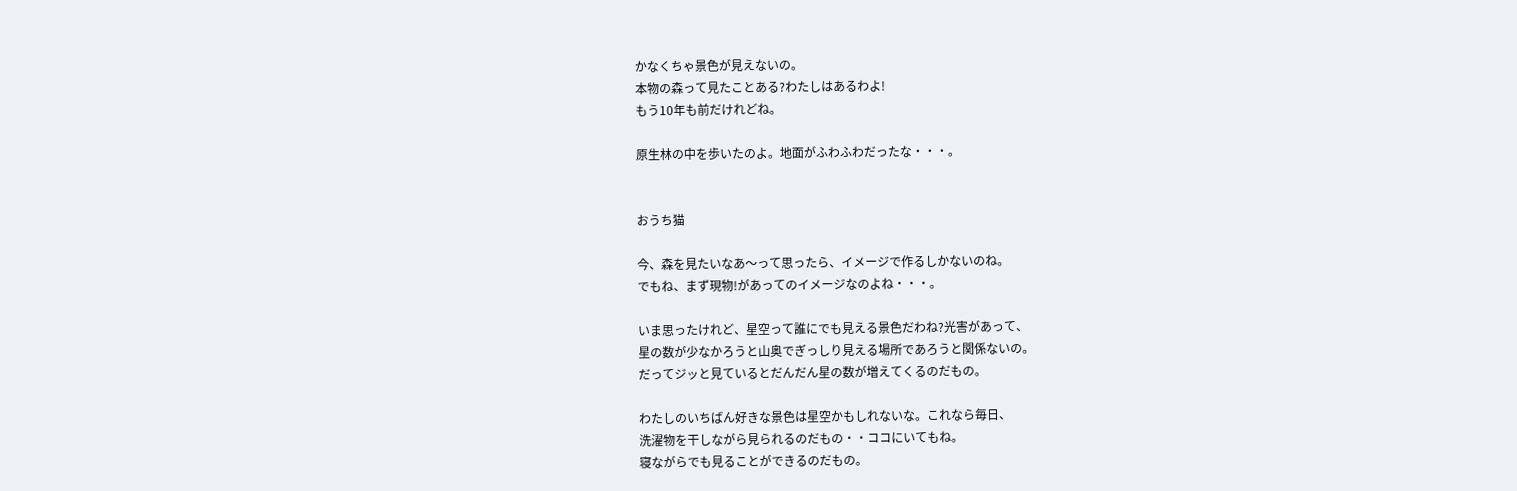かなくちゃ景色が見えないの。
本物の森って見たことある?わたしはあるわよ!
もう10年も前だけれどね。

原生林の中を歩いたのよ。地面がふわふわだったな・・・。


おうち猫

今、森を見たいなあ〜って思ったら、イメージで作るしかないのね。
でもね、まず現物!があってのイメージなのよね・・・。

いま思ったけれど、星空って誰にでも見える景色だわね?光害があって、
星の数が少なかろうと山奥でぎっしり見える場所であろうと関係ないの。
だってジッと見ているとだんだん星の数が増えてくるのだもの。

わたしのいちばん好きな景色は星空かもしれないな。これなら毎日、
洗濯物を干しながら見られるのだもの・・ココにいてもね。
寝ながらでも見ることができるのだもの。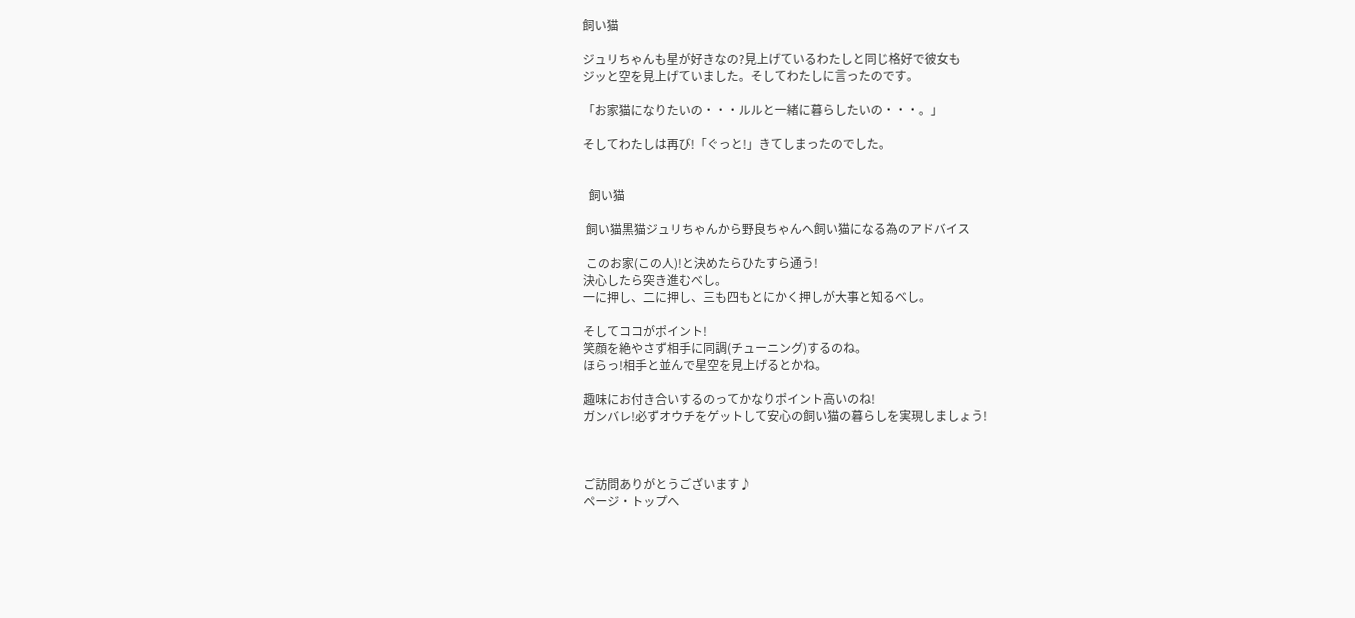飼い猫

ジュリちゃんも星が好きなの?見上げているわたしと同じ格好で彼女も
ジッと空を見上げていました。そしてわたしに言ったのです。

「お家猫になりたいの・・・ルルと一緒に暮らしたいの・・・。」

そしてわたしは再び!「ぐっと!」きてしまったのでした。


  飼い猫

 飼い猫黒猫ジュリちゃんから野良ちゃんへ飼い猫になる為のアドバイス

 このお家(この人)!と決めたらひたすら通う!
決心したら突き進むべし。
一に押し、二に押し、三も四もとにかく押しが大事と知るべし。

そしてココがポイント!
笑顔を絶やさず相手に同調(チューニング)するのね。
ほらっ!相手と並んで星空を見上げるとかね。

趣味にお付き合いするのってかなりポイント高いのね!
ガンバレ!必ずオウチをゲットして安心の飼い猫の暮らしを実現しましょう!



ご訪問ありがとうございます♪
ページ・トップへ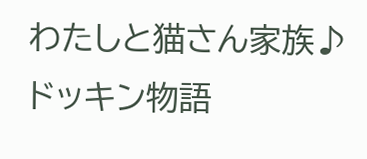わたしと猫さん家族♪ドッキン物語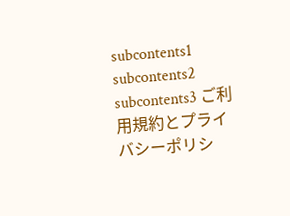subcontents1 subcontents2 subcontents3 ご利用規約とプライバシーポリシ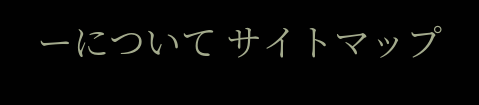ーについて サイトマップ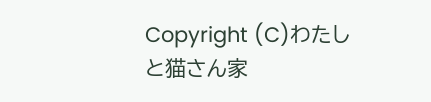Copyright (C)わたしと猫さん家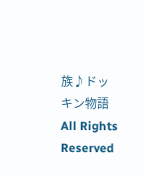族♪ドッキン物語All Rights Reserved